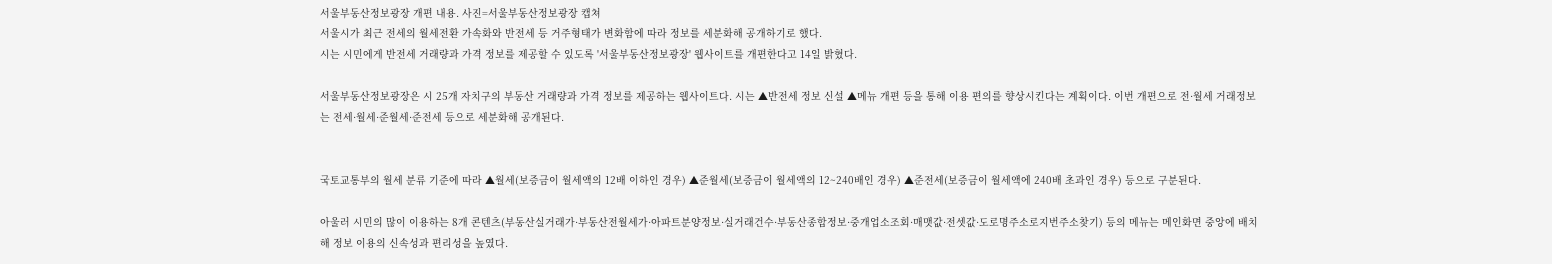서울부동산정보광장 개편 내용. 사진=서울부동산정보광장 캡쳐
서울시가 최근 전세의 월세전환 가속화와 반전세 등 거주형태가 변화함에 따라 정보를 세분화해 공개하기로 했다.
시는 시민에게 반전세 거래량과 가격 정보를 제공할 수 있도록 '서울부동산정보광장' 웹사이트를 개편한다고 14일 밝혔다.

서울부동산정보광장은 시 25개 자치구의 부동산 거래량과 가격 정보를 제공하는 웹사이트다. 시는 ▲반전세 정보 신설 ▲메뉴 개편 등을 통해 이용 편의를 향상시킨다는 계획이다. 이번 개편으로 전·월세 거래정보는 전세·월세·준월세·준전세 등으로 세분화해 공개된다.


국토교통부의 월세 분류 기준에 따라 ▲월세(보증금이 월세액의 12배 이하인 경우) ▲준월세(보증금이 월세액의 12~240배인 경우) ▲준전세(보증금이 월세액에 240배 초과인 경우) 등으로 구분된다.

아울러 시민의 많이 이용하는 8개 콘텐츠(부동산실거래가·부동산전월세가·아파트분양정보·실거래건수·부동산종합정보·중개업소조회·매맷값·전셋값·도로명주소로지번주소찾기) 등의 메뉴는 메인화면 중앙에 배치해 정보 이용의 신속성과 편리성을 높였다.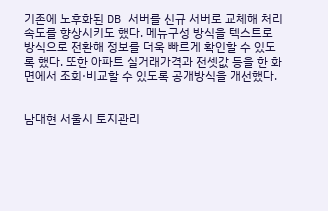기존에 노후화된 DB 서버를 신규 서버로 교체해 처리속도를 향상시키도 했다. 메뉴구성 방식을 텍스트로 방식으로 전환해 정보를 더욱 빠르게 확인할 수 있도록 했다. 또한 아파트 실거래가격과 전셋값 등을 한 화면에서 조회·비교할 수 있도록 공개방식을 개선했다.


남대현 서울시 토지관리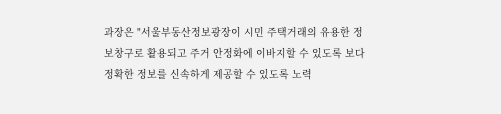과장은 "서울부동산정보광장이 시민 주택거래의 유용한 정보창구로 활용되고 주거 안정화에 이바지할 수 있도록 보다 정확한 정보를 신속하게 제공할 수 있도록 노력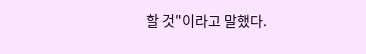할 것"이라고 말했다.